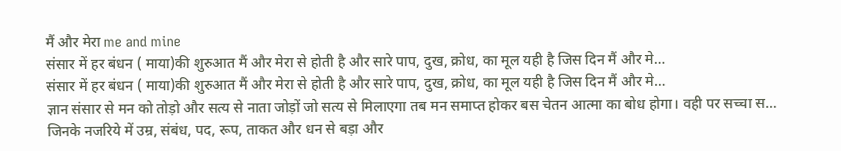मैं और मेरा me and mine
संसार में हर बंधन ( माया)की शुरुआत मैं और मेरा से होती है और सारे पाप, दुख, क्रोध, का मूल यही है जिस दिन मैं और मे…
संसार में हर बंधन ( माया)की शुरुआत मैं और मेरा से होती है और सारे पाप, दुख, क्रोध, का मूल यही है जिस दिन मैं और मे…
ज्ञान संसार से मन को तोड़ो और सत्य से नाता जोड़ों जो सत्य से मिलाएगा तब मन समाप्त होकर बस चेतन आत्मा का बोध होगा। वही पर सच्चा स…
जिनके नजरिये में उम्र, संबंध, पद, रूप, ताकत और धन से बड़ा और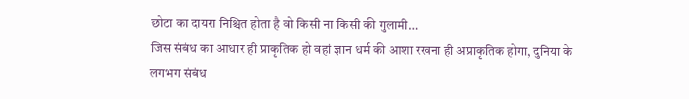छोटा का दायरा निश्चित होता है वो किसी ना किसी की गुलामी…
जिस संबंध का आधार ही प्राकृतिक हो वहां ज्ञान धर्म की आशा रखना ही अप्राकृतिक होगा, दुनिया के लगभग संबंध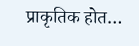प्राकृतिक होत…